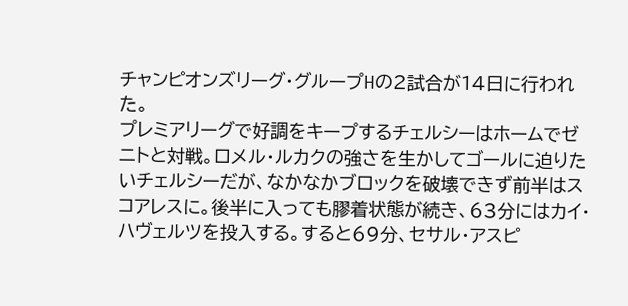チャンピオンズリーグ・グループHの2試合が14日に行われた。
プレミアリーグで好調をキープするチェルシーはホームでゼニトと対戦。ロメル・ルカクの強さを生かしてゴールに迫りたいチェルシーだが、なかなかブロックを破壊できず前半はスコアレスに。後半に入っても膠着状態が続き、63分にはカイ・ハヴェルツを投入する。すると69分、セサル・アスピ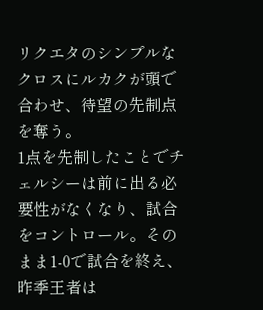リクエタのシンプルなクロスにルカクが頭で合わせ、待望の先制点を奪う。
1点を先制したことでチェルシーは前に出る必要性がなくなり、試合をコントロール。そのまま1-0で試合を終え、昨季王者は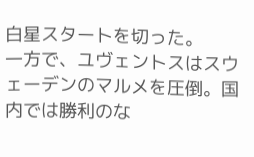白星スタートを切った。
一方で、ユヴェントスはスウェーデンのマルメを圧倒。国内では勝利のな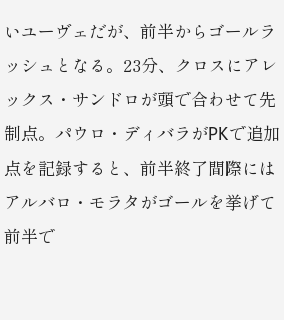いユーヴェだが、前半からゴールラッシュとなる。23分、クロスにアレックス・サンドロが頭で合わせて先制点。パウロ・ディバラがPKで追加点を記録すると、前半終了間際にはアルバロ・モラタがゴールを挙げて前半で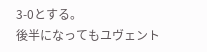3-0とする。
後半になってもユヴェント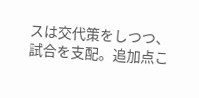スは交代策をしつつ、試合を支配。追加点こ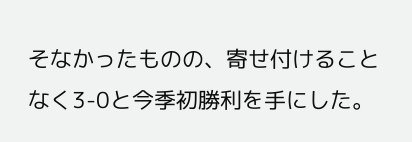そなかったものの、寄せ付けることなく3-0と今季初勝利を手にした。